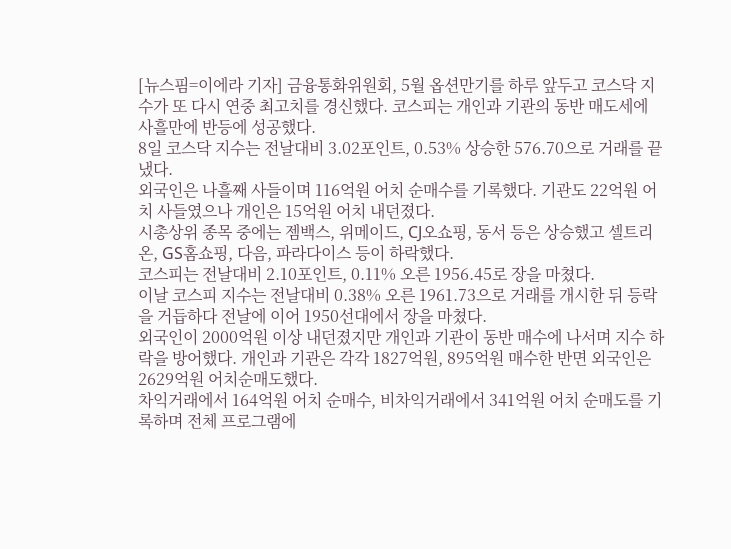[뉴스핌=이에라 기자] 금융통화위원회, 5월 옵션만기를 하루 앞두고 코스닥 지수가 또 다시 연중 최고치를 경신했다. 코스피는 개인과 기관의 동반 매도세에 사흘만에 반등에 성공했다.
8일 코스닥 지수는 전날대비 3.02포인트, 0.53% 상승한 576.70으로 거래를 끝냈다.
외국인은 나흘째 사들이며 116억원 어치 순매수를 기록했다. 기관도 22억원 어치 사들였으나 개인은 15억원 어치 내던졌다.
시총상위 종목 중에는 젬백스, 위메이드, CJ오쇼핑, 동서 등은 상승했고 셀트리온, GS홈쇼핑, 다음, 파라다이스 등이 하락했다.
코스피는 전날대비 2.10포인트, 0.11% 오른 1956.45로 장을 마쳤다.
이날 코스피 지수는 전날대비 0.38% 오른 1961.73으로 거래를 개시한 뒤 등락을 거듭하다 전날에 이어 1950선대에서 장을 마쳤다.
외국인이 2000억원 이상 내던졌지만 개인과 기관이 동반 매수에 나서며 지수 하락을 방어했다. 개인과 기관은 각각 1827억원, 895억원 매수한 반면 외국인은 2629억원 어치순매도했다.
차익거래에서 164억원 어치 순매수, 비차익거래에서 341억원 어치 순매도를 기록하며 전체 프로그램에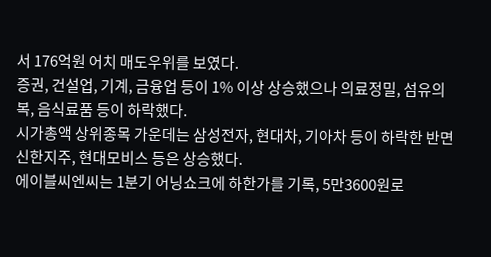서 176억원 어치 매도우위를 보였다.
증권, 건설업, 기계, 금융업 등이 1% 이상 상승했으나 의료정밀, 섬유의복, 음식료품 등이 하락했다.
시가총액 상위종목 가운데는 삼성전자, 현대차, 기아차 등이 하락한 반면 신한지주, 현대모비스 등은 상승했다.
에이블씨엔씨는 1분기 어닝쇼크에 하한가를 기록, 5만3600원로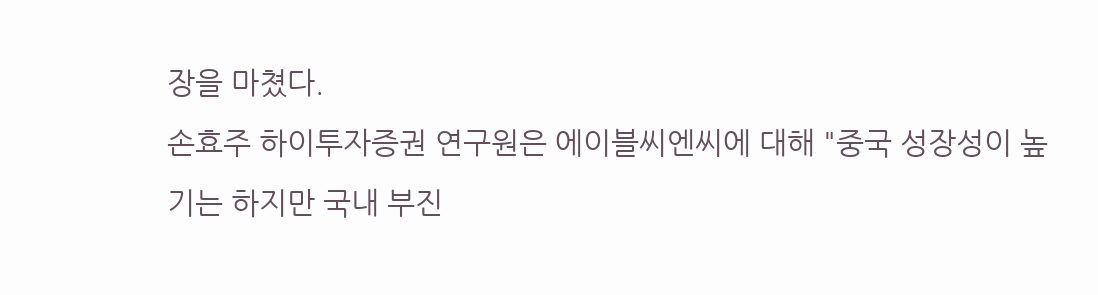장을 마쳤다.
손효주 하이투자증권 연구원은 에이블씨엔씨에 대해 "중국 성장성이 높기는 하지만 국내 부진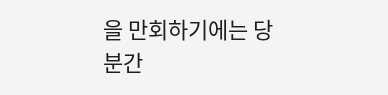을 만회하기에는 당분간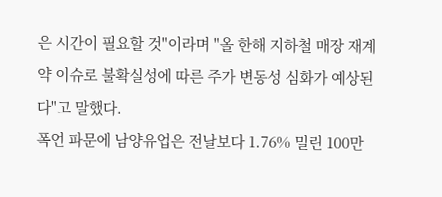은 시간이 필요할 것"이라며 "올 한해 지하철 매장 재계약 이슈로 불확실성에 따른 주가 변동성 심화가 예상된다"고 말했다.
폭언 파문에 남양유업은 전날보다 1.76% 밀린 100만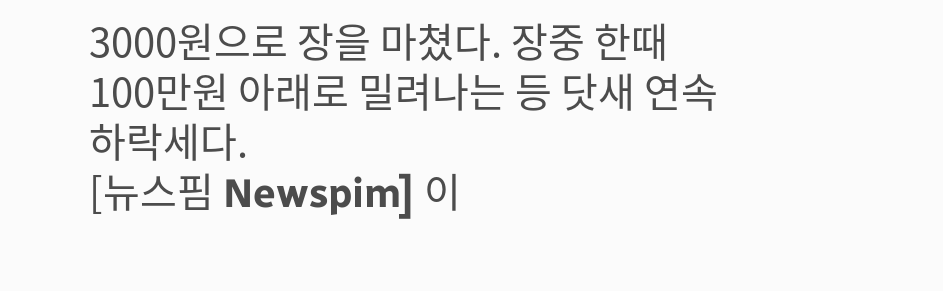3000원으로 장을 마쳤다. 장중 한때 100만원 아래로 밀려나는 등 닷새 연속 하락세다.
[뉴스핌 Newspim] 이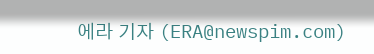에라 기자 (ERA@newspim.com)